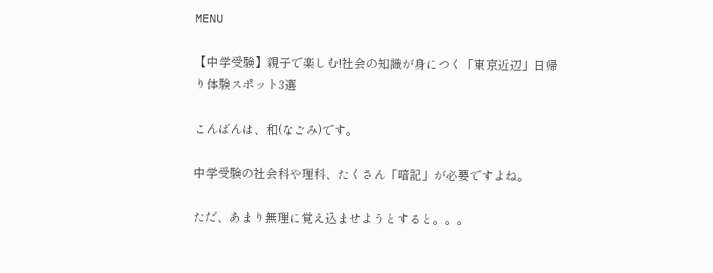MENU

【中学受験】親子で楽しむ!社会の知識が身につく「東京近辺」日帰り体験スポット3選

こんばんは、和(なごみ)です。

中学受験の社会科や理科、たくさん「暗記」が必要ですよね。

ただ、あまり無理に覚え込ませようとすると。。。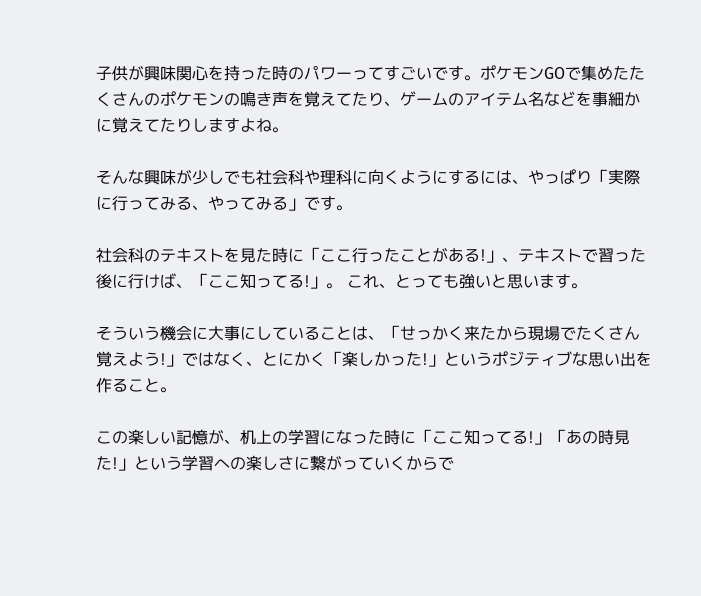子供が興味関心を持った時のパワーってすごいです。ポケモンGOで集めたたくさんのポケモンの鳴き声を覚えてたり、ゲームのアイテム名などを事細かに覚えてたりしますよね。

そんな興味が少しでも社会科や理科に向くようにするには、やっぱり「実際に行ってみる、やってみる」です。

社会科のテキストを見た時に「ここ行ったことがある!」、テキストで習った後に行けば、「ここ知ってる!」。 これ、とっても強いと思います。

そういう機会に大事にしていることは、「せっかく来たから現場でたくさん覚えよう!」ではなく、とにかく「楽しかった!」というポジティブな思い出を作ること。

この楽しい記憶が、机上の学習になった時に「ここ知ってる!」「あの時見た!」という学習への楽しさに繋がっていくからで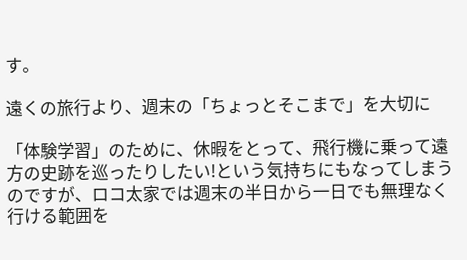す。

遠くの旅行より、週末の「ちょっとそこまで」を大切に

「体験学習」のために、休暇をとって、飛行機に乗って遠方の史跡を巡ったりしたい!という気持ちにもなってしまうのですが、ロコ太家では週末の半日から一日でも無理なく行ける範囲を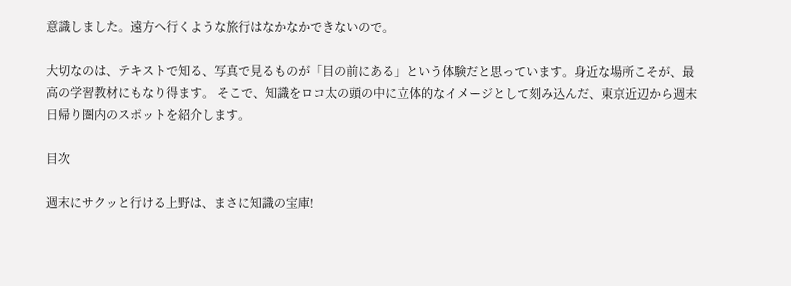意識しました。遠方へ行くような旅行はなかなかできないので。

大切なのは、テキストで知る、写真で見るものが「目の前にある」という体験だと思っています。身近な場所こそが、最高の学習教材にもなり得ます。 そこで、知識をロコ太の頭の中に立体的なイメージとして刻み込んだ、東京近辺から週末日帰り圏内のスポットを紹介します。

目次

週末にサクッと行ける上野は、まさに知識の宝庫!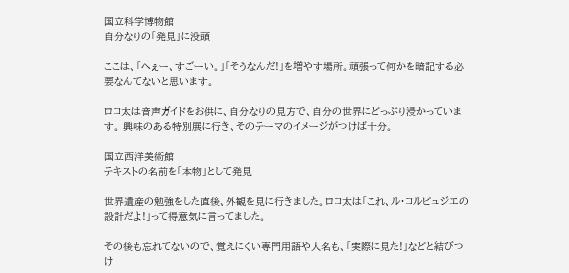国立科学博物館
自分なりの「発見」に没頭

ここは、「へぇー、すごーい。」「そうなんだ!」を増やす場所。頑張って何かを暗記する必要なんてないと思います。

ロコ太は音声ガイドをお供に、自分なりの見方で、自分の世界にどっぷり浸かっています。 興味のある特別展に行き、そのテーマのイメージがつけば十分。

国立西洋美術館
テキストの名前を「本物」として発見

世界遺産の勉強をした直後、外観を見に行きました。ロコ太は「これ、ル・コルビュジエの設計だよ!」って得意気に言ってました。

その後も忘れてないので、覚えにくい専門用語や人名も、「実際に見た!」などと結びつけ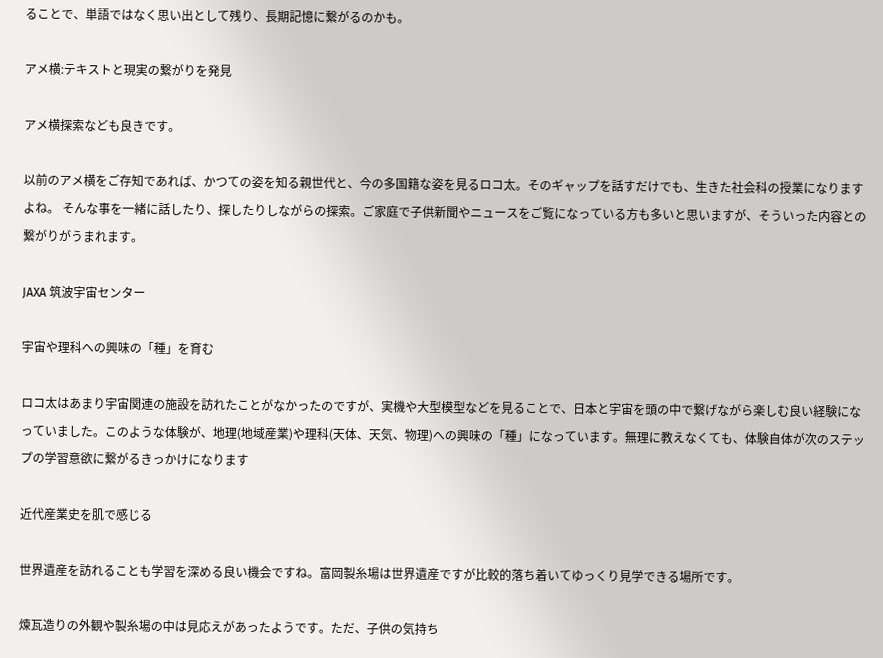ることで、単語ではなく思い出として残り、長期記憶に繋がるのかも。

アメ横:テキストと現実の繋がりを発見

アメ横探索なども良きです。

以前のアメ横をご存知であれば、かつての姿を知る親世代と、今の多国籍な姿を見るロコ太。そのギャップを話すだけでも、生きた社会科の授業になりますよね。 そんな事を一緒に話したり、探したりしながらの探索。ご家庭で子供新聞やニュースをご覧になっている方も多いと思いますが、そういった内容との繋がりがうまれます。

JAXA 筑波宇宙センター

宇宙や理科への興味の「種」を育む

ロコ太はあまり宇宙関連の施設を訪れたことがなかったのですが、実機や大型模型などを見ることで、日本と宇宙を頭の中で繋げながら楽しむ良い経験になっていました。このような体験が、地理(地域産業)や理科(天体、天気、物理)への興味の「種」になっています。無理に教えなくても、体験自体が次のステップの学習意欲に繋がるきっかけになります

近代産業史を肌で感じる

世界遺産を訪れることも学習を深める良い機会ですね。富岡製糸場は世界遺産ですが比較的落ち着いてゆっくり見学できる場所です。

煉瓦造りの外観や製糸場の中は見応えがあったようです。ただ、子供の気持ち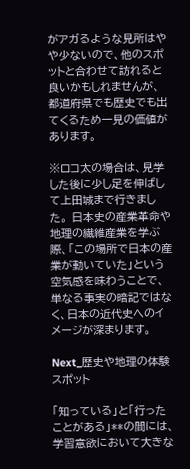がアガるような見所はやや少ないので、他のスポットと合わせて訪れると良いかもしれませんが、都道府県でも歴史でも出てくるため一見の価値があります。

※ロコ太の場合は、見学した後に少し足を伸ばして上田城まで行きました。 日本史の産業革命や地理の繊維産業を学ぶ際、「この場所で日本の産業が動いていた」という空気感を味わうことで、単なる事実の暗記ではなく、日本の近代史へのイメージが深まります。

Next_歴史や地理の体験スポット

「知っている」と「行ったことがある」**の間には、学習意欲において大きな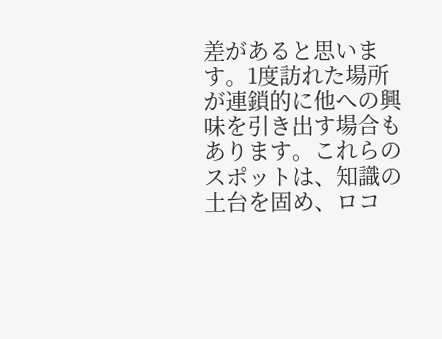差があると思います。1度訪れた場所が連鎖的に他への興味を引き出す場合もあります。これらのスポットは、知識の土台を固め、ロコ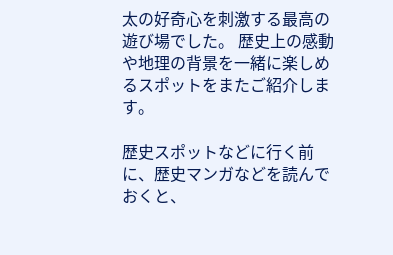太の好奇心を刺激する最高の遊び場でした。 歴史上の感動や地理の背景を一緒に楽しめるスポットをまたご紹介します。

歴史スポットなどに行く前に、歴史マンガなどを読んでおくと、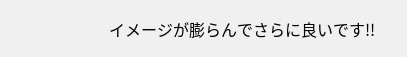イメージが膨らんでさらに良いです!!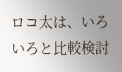ロコ太は、いろいろと比較検討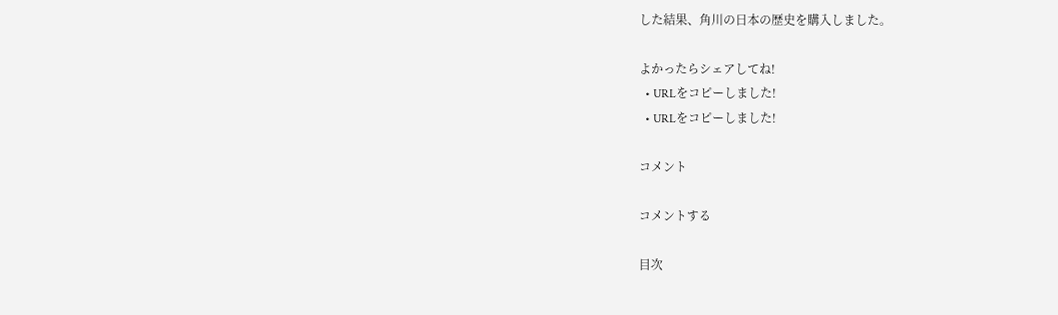した結果、角川の日本の歴史を購入しました。

よかったらシェアしてね!
  • URLをコピーしました!
  • URLをコピーしました!

コメント

コメントする

目次